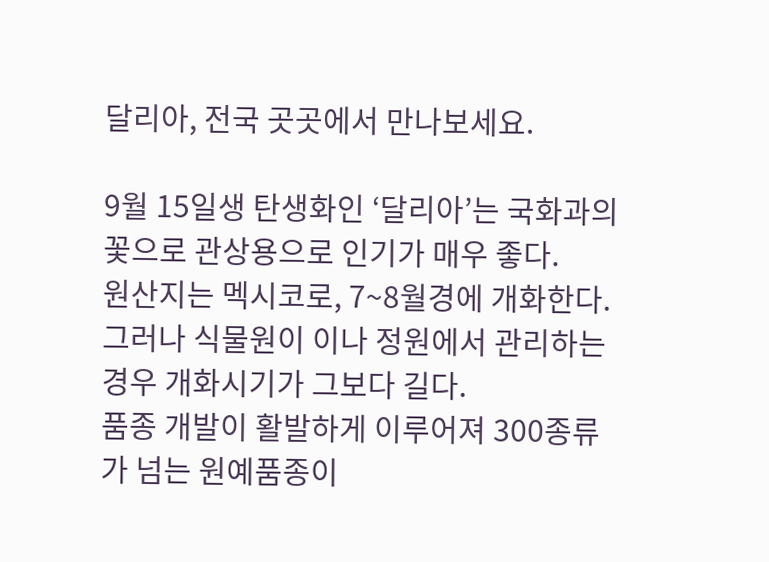달리아, 전국 곳곳에서 만나보세요.

9월 15일생 탄생화인 ‘달리아’는 국화과의 꽃으로 관상용으로 인기가 매우 좋다.
원산지는 멕시코로, 7~8월경에 개화한다. 그러나 식물원이 이나 정원에서 관리하는 경우 개화시기가 그보다 길다.
품종 개발이 활발하게 이루어져 300종류가 넘는 원예품종이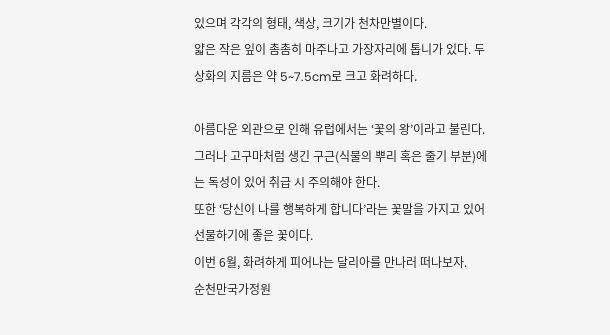있으며 각각의 형태, 색상, 크기가 천차만별이다.
얇은 작은 잎이 촘촘히 마주나고 가장자리에 톱니가 있다. 두상화의 지름은 약 5~7.5cm로 크고 화려하다.

아름다운 외관으로 인해 유럽에서는 ‘꽃의 왕’이라고 불린다.
그러나 고구마처럼 생긴 구근(식물의 뿌리 혹은 줄기 부분)에는 독성이 있어 취급 시 주의해야 한다.
또한 ‘당신이 나를 행복하게 합니다’라는 꽃말을 가지고 있어 선물하기에 좋은 꽃이다.
이번 6월, 화려하게 피어나는 달리아를 만나러 떠나보자.
순천만국가정원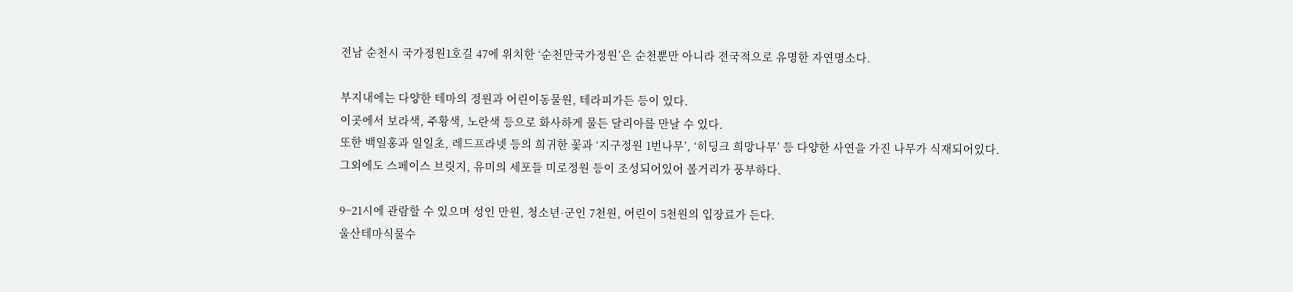전남 순천시 국가정원1호길 47에 위치한 ‘순천만국가정원’은 순천뿐만 아니라 전국적으로 유명한 자연명소다.

부지내에는 다양한 테마의 정원과 어린이동물원, 테라피가든 등이 있다.
이곳에서 보라색, 주황색, 노란색 등으로 화사하게 물든 달리아를 만날 수 있다.
또한 백일홍과 일일초, 레드프라넷 등의 희귀한 꽃과 ‘지구정원 1번나무’, ‘히딩크 희망나무’ 등 다양한 사연을 가진 나무가 식재되어있다.
그외에도 스페이스 브릿지, 유미의 세포들 미로정원 등이 조성되어있어 볼거리가 풍부하다.

9~21시에 관람할 수 있으며 성인 만원, 청소년·군인 7천원, 어린이 5천원의 입장료가 든다.
울산테마식물수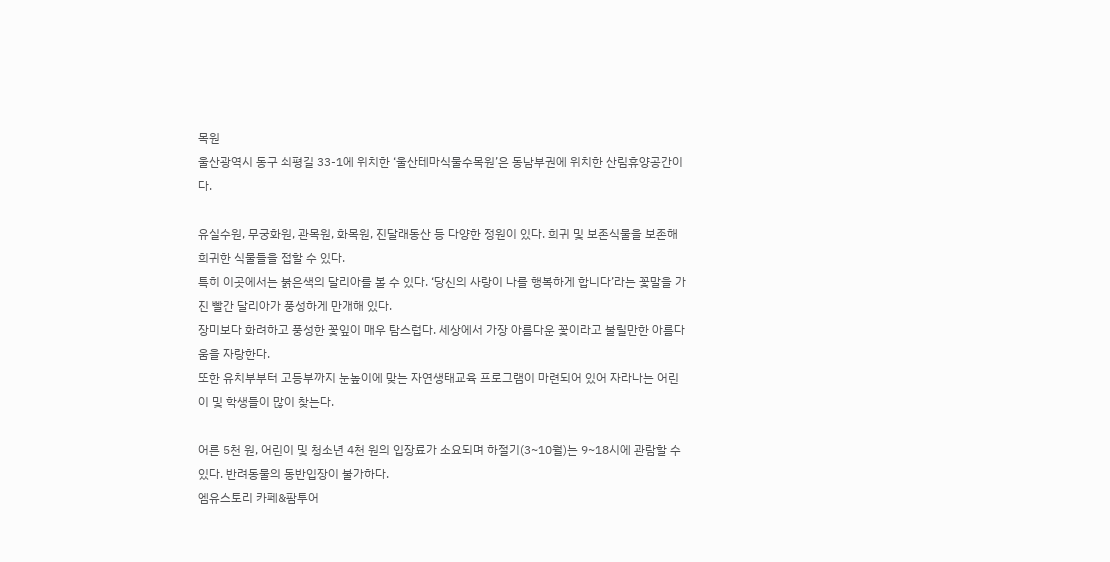목원
울산광역시 동구 쇠평길 33-1에 위치한 ‘울산테마식물수목원’은 동남부권에 위치한 산림휴양공간이다.

유실수원, 무궁화원, 관목원, 화목원, 진달래동산 등 다양한 정원이 있다. 희귀 및 보존식물을 보존해 희귀한 식물들을 접할 수 있다.
특히 이곳에서는 붉은색의 달리아를 볼 수 있다. ‘당신의 사랑이 나를 행복하게 합니다’라는 꽃말을 가진 빨간 달리아가 풍성하게 만개해 있다.
장미보다 화려하고 풍성한 꽃잎이 매우 탐스럽다. 세상에서 가장 아름다운 꽃이라고 불릴만한 아름다움을 자랑한다.
또한 유치부부터 고등부까지 눈높이에 맞는 자연생태교육 프로그램이 마련되어 있어 자라나는 어린이 및 학생들이 많이 찾는다.

어른 5천 원, 어린이 및 청소년 4천 원의 입장료가 소요되며 하절기(3~10월)는 9~18시에 관람할 수 있다. 반려동물의 동반입장이 불가하다.
엠유스토리 카페&팜투어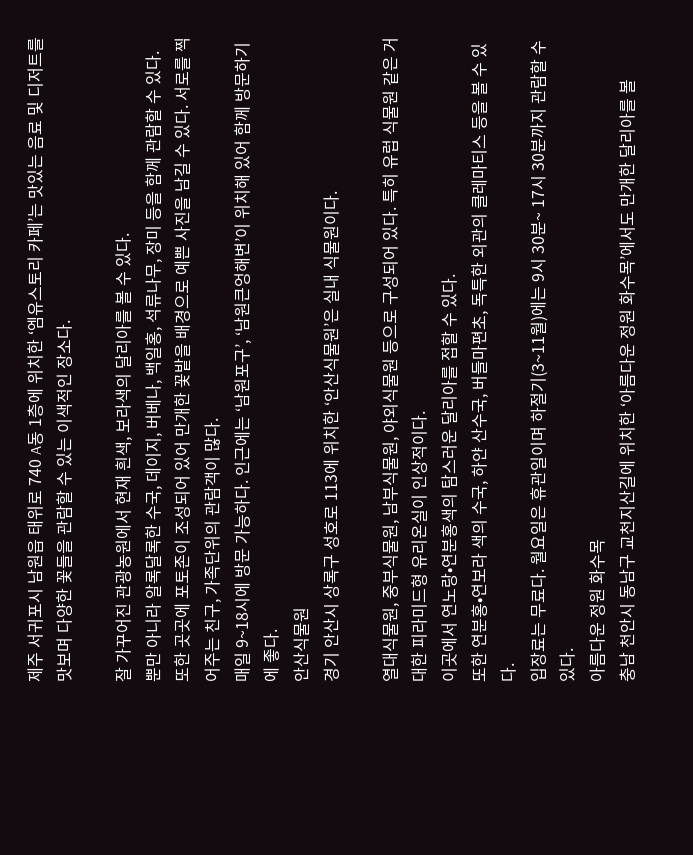제주 서귀포시 남원읍 태위로 740 A동 1층에 위치한 ‘엠유스토리 카페’는 맛있는 음료 및 디저트를 맛보며 다양한 꽃들을 관람할 수 있는 이색적인 장소다.

잘 가꾸어진 관광농원에서 현재 흰색, 보라색의 달리아를 볼 수 있다.
뿐만 아니라 알록달록한 수국, 데이지, 버베나, 백일홍, 석류나무, 장미 등을 함께 관람할 수 있다.
또한 곳곳에 포토존이 조성되어 있어 만개한 꽃밭을 배경으로 예쁜 사진을 남길 수 있다. 서로를 찍어주는 친구, 가족단위의 관람객이 많다.
매일 9~18시에 방문 가능하다. 인근에는 ‘남원포구’, ‘남원큰엉해변’이 위치해 있어 함께 방문하기에 좋다.
안산식물원
경기 안산시 상록구 성호로 113에 위치한 ‘안산식물원’은 실내 식물원이다.

열대식물원, 중부식물원, 남부식물원, 야외식물원 등으로 구성되어 있다. 특히 유럽 식물원 같은 거대한 피라미드형 유리온실이 인상적이다.
이곳에서 연노랑•연분홍색의 탐스러운 달리아를 접할 수 있다.
또한 연분홍•연보라 색의 수국, 하얀 산수국, 버들마편초, 독특한 외관의 클레마티스 등을 볼 수 있다.
입장료는 무료다. 월요일은 휴관일이며 하절기(3~11월)에는 9시 30분~ 17시 30분까지 관람할 수 있다.
아름다운 정원 화수목
충남 천안시 동남구 교천지산길에 위치한 ‘아름다운 정원 화수목’에서도 만개한 달리아를 볼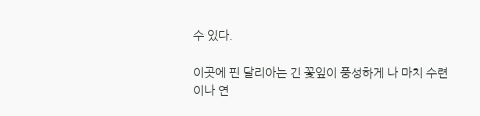수 있다.

이곳에 핀 달리아는 긴 꽃잎이 풍성하게 나 마치 수련이나 연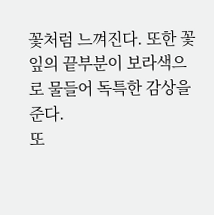꽃처럼 느껴진다. 또한 꽃잎의 끝부분이 보라색으로 물들어 독특한 감상을 준다.
또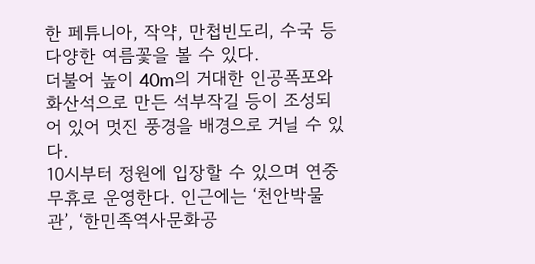한 페튜니아, 작약, 만첩빈도리, 수국 등 다양한 여름꽃을 볼 수 있다.
더불어 높이 40m의 거대한 인공폭포와 화산석으로 만든 석부작길 등이 조성되어 있어 멋진 풍경을 배경으로 거닐 수 있다.
10시부터 정원에 입장할 수 있으며 연중무휴로 운영한다. 인근에는 ‘천안박물관’, ‘한민족역사문화공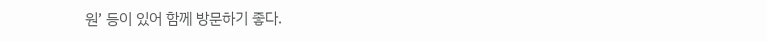원’ 등이 있어 함께 방문하기 좋다.